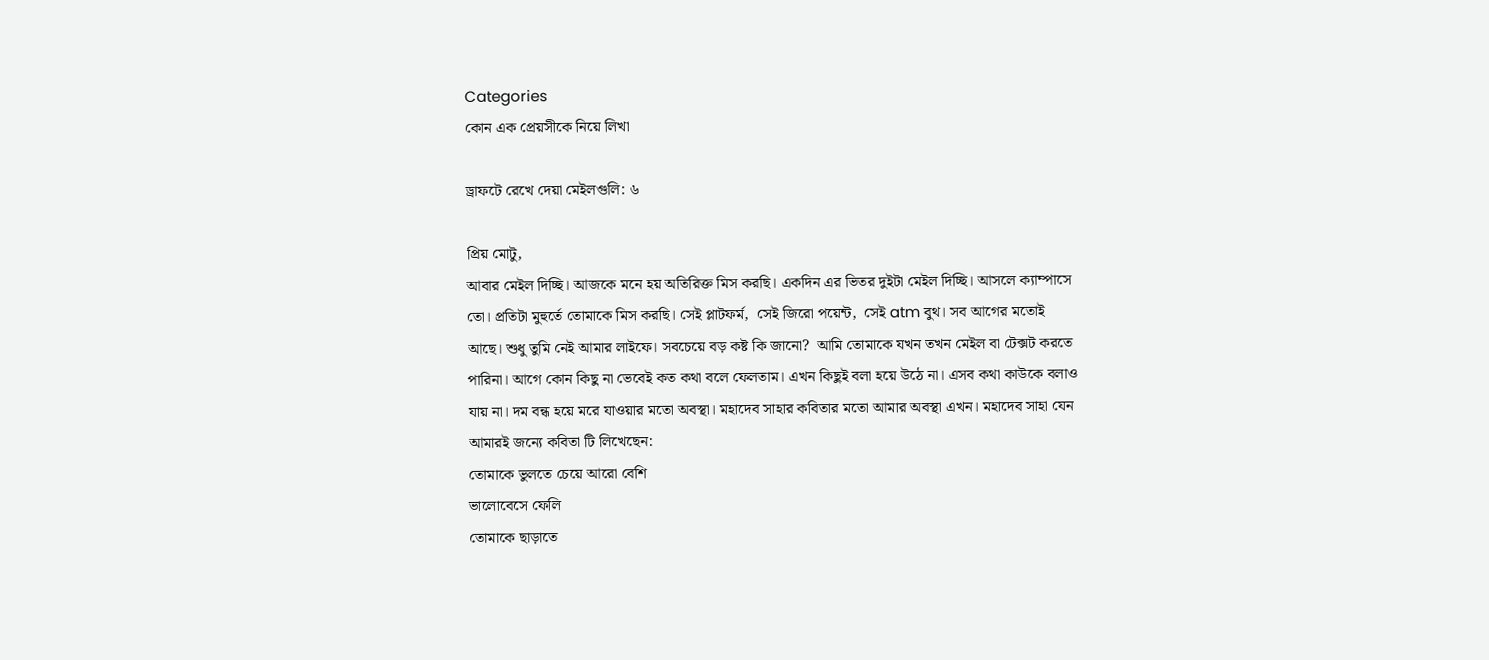Categories
কোন এক প্রেয়সীকে নিয়ে লিখা

ড্রাফটে রেখে দেয়া মেইলগুলি: ৬

প্রিয় মোটু,
আবার মেইল দিচ্ছি। আজকে মনে হয় অতিরিক্ত মিস করছি। একদিন এর ভিতর দুইটা মেইল দিচ্ছি। আসলে ক্যাম্পাসে তো। প্রতিটা মুহুর্তে তোমাকে মিস করছি। সেই প্লাটফর্ম,  সেই জিরো পয়েন্ট,  সেই atm বুথ। সব আগের মতোই আছে। শুধু তুমি নেই আমার লাইফে। সবচেয়ে বড় কষ্ট কি জানো?  আমি তোমাকে যখন তখন মেইল বা টেক্সট করতে পারিনা। আগে কোন কিছু না ভেবেই কত কথা বলে ফেলতাম। এখন কিছুই বলা হয়ে উঠে না। এসব কথা কাউকে বলাও যায় না। দম বন্ধ হয়ে মরে যাওয়ার মতো অবস্থা। মহাদেব সাহার কবিতার মতো আমার অবস্থা এখন। মহাদেব সাহা যেন আমারই জন্যে কবিতা টি লিখেছেন:
তোমাকে ভুলতে চেয়ে আরো বেশি
ভালোবেসে ফেলি
তোমাকে ছাড়াতে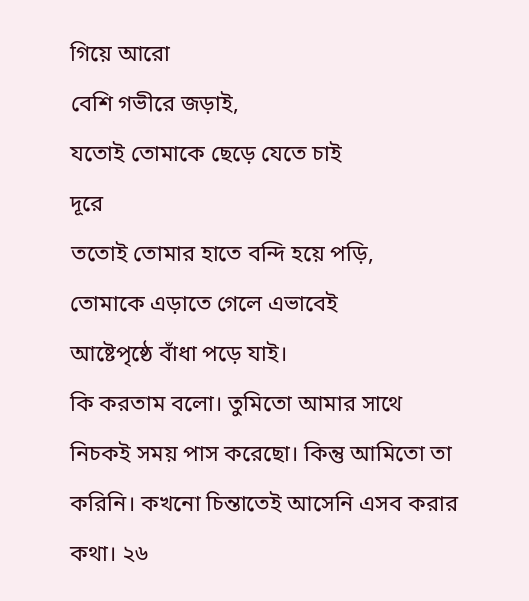গিয়ে আরো
বেশি গভীরে জড়াই,
যতোই তোমাকে ছেড়ে যেতে চাই
দূরে
ততোই তোমার হাতে বন্দি হয়ে পড়ি,
তোমাকে এড়াতে গেলে এভাবেই
আষ্টেপৃষ্ঠে বাঁধা পড়ে যাই।
কি করতাম বলো। তুমিতো আমার সাথে নিচকই সময় পাস করেছো। কিন্তু আমিতো তা করিনি। কখনো চিন্তাতেই আসেনি এসব করার কথা। ২৬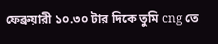ফেব্রুয়ারী ১০.৩০ টার দিকে তুমি cng তে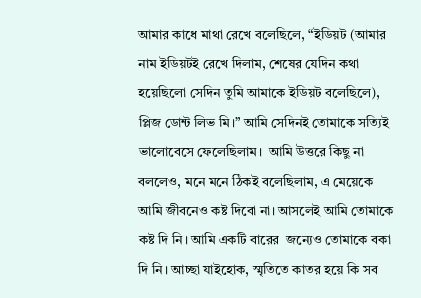আমার কাধে মাথা রেখে বলেছিলে, “ইডিয়ট (আমার নাম ইডিয়টই রেখে দিলাম, শেষের যেদিন কথা হয়েছিলো সেদিন তুমি আমাকে ইডিয়ট বলেছিলে),  প্লিজ ডোন্ট লিভ মি।” আমি সেদিনই তোমাকে সত্যিই ভালোবেসে ফেলেছিলাম।  আমি উত্তরে কিছু না বললেও, মনে মনে ঠিকই বলেছিলাম, এ মেয়েকে আমি জীবনেও কষ্ট দিবো না। আসলেই আমি তোমাকে কষ্ট দি নি। আমি একটি বারের  জন্যেও তোমাকে বকা দি নি। আচ্ছা যাইহোক, স্মৃতিতে কাতর হয়ে কি সব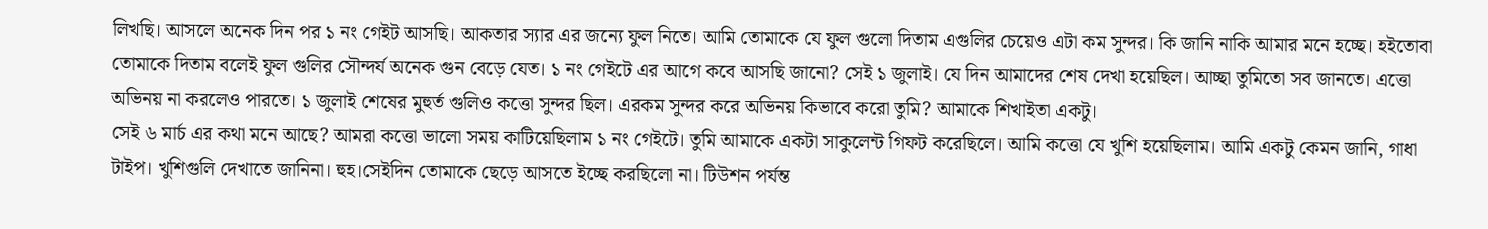লিখছি। আসলে অনেক দিন পর ১ নং গেইট আসছি। আকতার স্যার এর জন্যে ফুল নিতে। আমি তোমাকে যে ফুল গুলো দিতাম এগুলির চেয়েও এটা কম সুন্দর। কি জানি নাকি আমার মনে হচ্ছে। হইতোবা তোমাকে দিতাম বলেই ফুল গুলির সৌন্দর্য অনেক গুন বেড়ে যেত। ১ নং গেইটে এর আগে কবে আসছি জানো? সেই ১ জুলাই। যে দিন আমাদের শেষ দেখা হয়েছিল। আচ্ছা তুমিতো সব জানতে। এত্তো অভিনয় না করলেও পারতে। ১ জুলাই শেষের মুহুর্ত গুলিও কত্তো সুন্দর ছিল। এরকম সুন্দর করে অভিনয় কিভাবে করো তুমি? আমাকে শিখাইতা একটু।
সেই ৬ মার্চ এর কথা মনে আছে? আমরা কত্তো ভালো সময় কাটিয়েছিলাম ১ নং গেইটে। তুমি আমাকে একটা সাকুলেন্ট গিফট করেছিলে। আমি কত্তো যে খুশি হয়েছিলাম। আমি একটু কেমন জানি, গাধা টাইপ। খুশিগুলি দেখাতে জানিনা। হুহ।সেইদিন তোমাকে ছেড়ে আসতে ইচ্ছে করছিলো না। টিউশন পর্যন্ত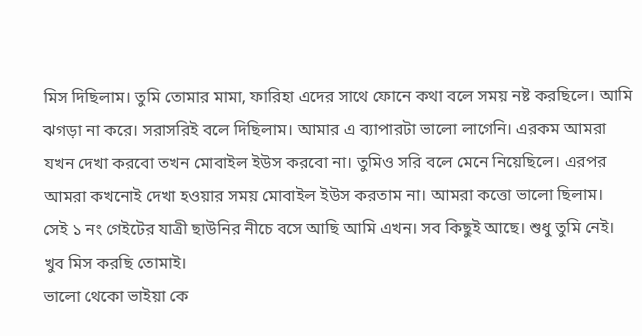মিস দিছিলাম। তুমি তোমার মামা, ফারিহা এদের সাথে ফোনে কথা বলে সময় নষ্ট করছিলে। আমি ঝগড়া না করে। সরাসরিই বলে দিছিলাম। আমার এ ব্যাপারটা ভালো লাগেনি। এরকম আমরা যখন দেখা করবো তখন মোবাইল ইউস করবো না। তুমিও সরি বলে মেনে নিয়েছিলে। এরপর আমরা কখনোই দেখা হওয়ার সময় মোবাইল ইউস করতাম না। আমরা কত্তো ভালো ছিলাম।
সেই ১ নং গেইটের যাত্রী ছাউনির নীচে বসে আছি আমি এখন। সব কিছুই আছে। শুধু তুমি নেই। খুব মিস করছি তোমাই।
ভালো থেকো ভাইয়া কে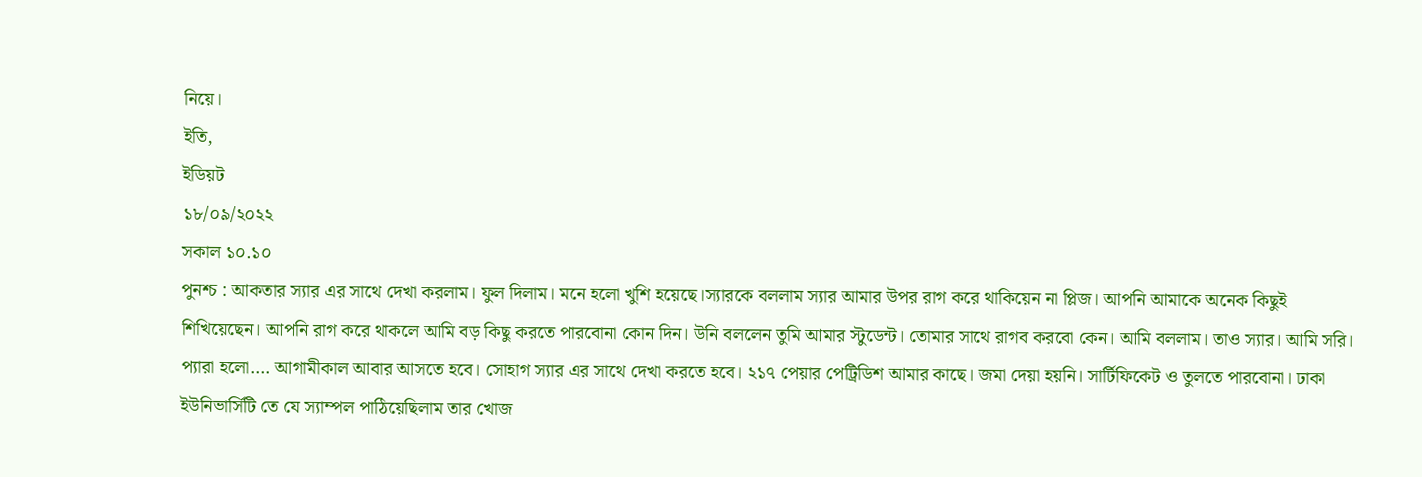নিয়ে।
ইতি,
ইডিয়ট
১৮/০৯/২০২২
সকাল ১০.১০
পুনশ্চ : আকতার স্যার এর সাথে দেখা করলাম। ফুল দিলাম। মনে হলো খুশি হয়েছে।স্যারকে বললাম স্যার আমার উপর রাগ করে থাকিয়েন না প্লিজ। আপনি আমাকে অনেক কিছুই শিখিয়েছেন। আপনি রাগ করে থাকলে আমি বড় কিছু করতে পারবোনা কোন দিন। উনি বললেন তুমি আমার স্টুডেন্ট। তোমার সাথে রাগব করবো কেন। আমি বললাম। তাও স্যার। আমি সরি। প্যারা হলো…. আগামীকাল আবার আসতে হবে। সোহাগ স্যার এর সাথে দেখা করতে হবে। ২১৭ পেয়ার পেট্রিডিশ আমার কাছে। জমা দেয়া হয়নি। সার্টিফিকেট ও তুলতে পারবোনা। ঢাকা ইউনিভার্সিটি তে যে স্যাম্পল পাঠিয়েছিলাম তার খোজ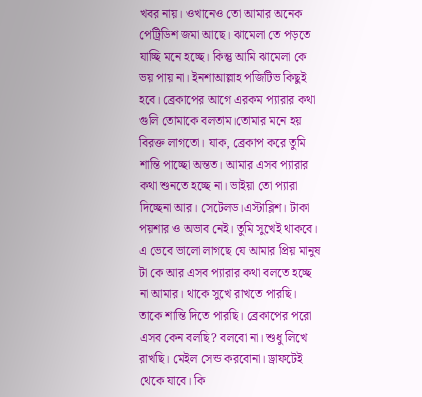খবর নায়। ওখানেও তো আমার অনেক পেট্রিডিশ জমা আছে। ঝামেলা তে পড়তে যাচ্ছি মনে হচ্ছে। কিন্তু আমি ঝামেলা কে ভয় পায় না। ইনশাআল্লাহ পজিটিভ কিছুই হবে। ব্রেকাপের আগে এরকম প্যারার কথা গুলি তোমাকে বলতাম।তোমার মনে হয় বিরক্ত লাগতো। যাক, ব্রেকাপ করে তুমি শান্তি পাচ্ছো অন্তত। আমার এসব প্যারার কথা শুনতে হচ্ছে না। ভাইয়া তো প্যারা দিচ্ছেনা আর। সেটেলড।এস্টাব্লিশ। টাকা পয়শার ও অভাব নেই। তুমি সুখেই থাকবে। এ ভেবে ভালো লাগছে যে আমার প্রিয় মানুষ টা কে আর এসব প্যারার কথা বলতে হচ্ছে না আমার। থাকে সুখে রাখতে পারছি। তাকে শান্তি দিতে পারছি। ব্রেকাপের পরো এসব কেন বলছি? বলবো না। শুধু লিখে রাখছি। মেইল সেন্ড করবোনা। ড্রাফটেই থেকে যাবে। কি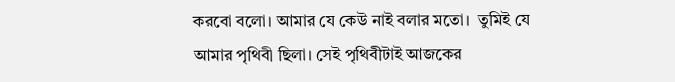করবো বলো। আমার যে কেউ নাই বলার মতো।  তুমিই যে আমার পৃথিবী ছিলা। সেই পৃথিবীটাই আজকের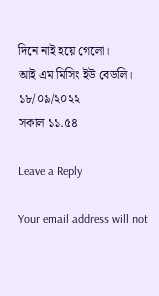দিনে নাই হয়ে গেলো।
আই এম মিসিং ইউ বেডলি।
১৮/০৯/২০২২
সকাল ১১.৫৪

Leave a Reply

Your email address will not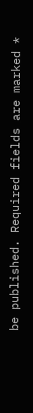be published. Required fields are marked *